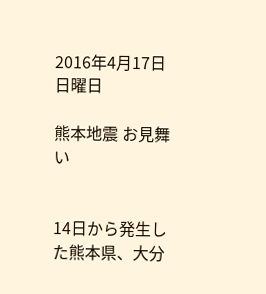2016年4月17日日曜日

熊本地震 お見舞い


14日から発生した熊本県、大分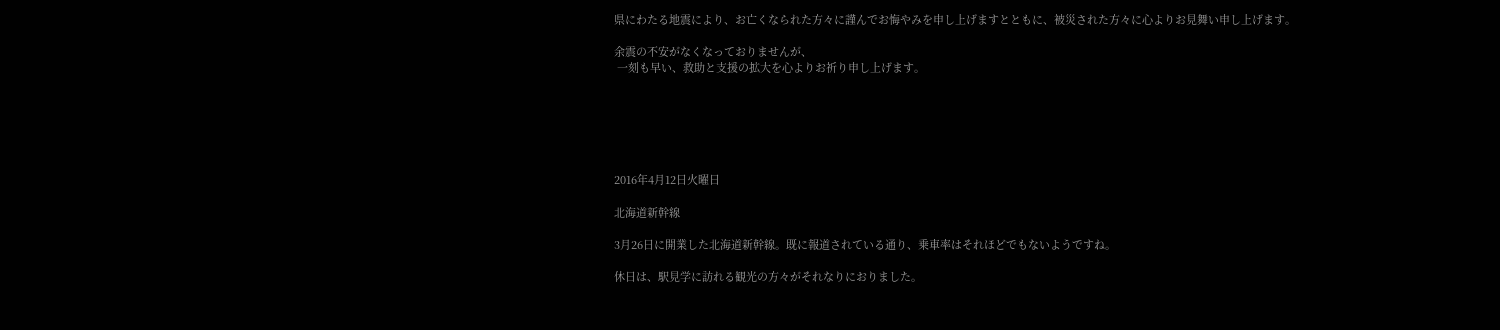県にわたる地震により、お亡くなられた方々に謹んでお悔やみを申し上げますとともに、被災された方々に心よりお見舞い申し上げます。

余震の不安がなくなっておりませんが、
 一刻も早い、救助と支援の拡大を心よりお祈り申し上げます。






2016年4月12日火曜日

北海道新幹線

3月26日に開業した北海道新幹線。既に報道されている通り、乗車率はそれほどでもないようですね。

休日は、駅見学に訪れる観光の方々がそれなりにおりました。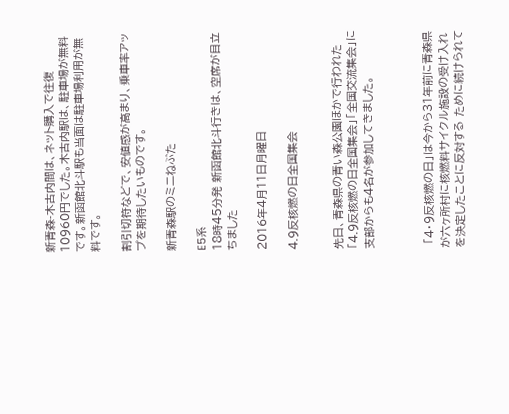新青森-木古内間は、ネット購入で往復10960円でした。木古内駅は、駐車場が無料です。新函館北斗駅も当面は駐車場利用が無料です。

割引切符などで、安値感が高まり、乗車率アップを期待したいものです。

新青森駅のミニねぶた

E5系
18時45分発 新函館北斗行きは、空席が目立ちました

2016年4月11日月曜日

4.9反核燃の日全国集会


先日、青森県の青い森公園ほかで行われた「4.9反核燃の日全国集会」「全国交流集会」に支部からも4名が参加してきました。



 「4・9反核燃の日」は今から31年前に青森県が六ヶ所村に核燃料サイクル施設の受け入れを決定したことに反対する ために続けられて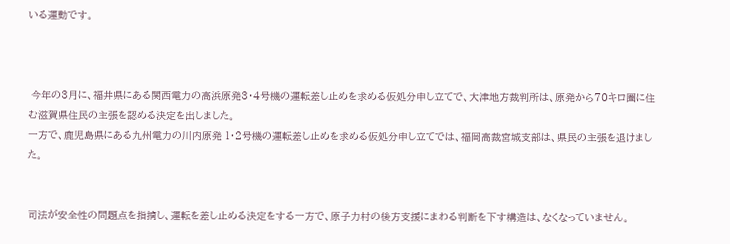いる運動です。



 今年の3月に、福井県にある関西電力の高浜原発3・4号機の運転差し止めを求める仮処分申し立てで、大津地方裁判所は、原発から70キロ圏に住む滋賀県住民の主張を認める決定を出しました。
一方で、鹿児島県にある九州電力の川内原発 1・2号機の運転差し止めを求める仮処分申し立てでは、福岡高裁宮城支部は、県民の主張を退けました。


司法が安全性の問題点を指摘し、運転を差し止める決定をする一方で、原子力村の後方支援にまわる判断を下す構造は、なくなっていません。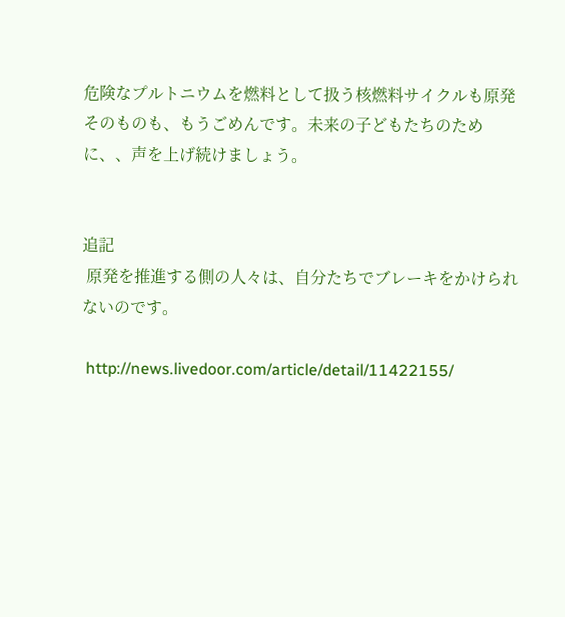危険なプルトニウムを燃料として扱う核燃料サイクルも原発そのものも、もうごめんです。未来の子どもたちのために、、声を上げ続けましょう。


追記
 原発を推進する側の人々は、自分たちでブレーキをかけられないのです。

 http://news.livedoor.com/article/detail/11422155/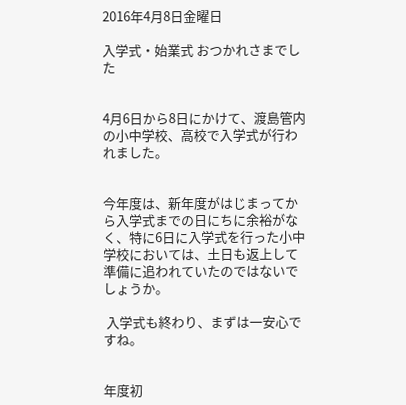2016年4月8日金曜日

入学式・始業式 おつかれさまでした


4月6日から8日にかけて、渡島管内の小中学校、高校で入学式が行われました。


今年度は、新年度がはじまってから入学式までの日にちに余裕がなく、特に6日に入学式を行った小中学校においては、土日も返上して準備に追われていたのではないでしょうか。

 入学式も終わり、まずは一安心ですね。


年度初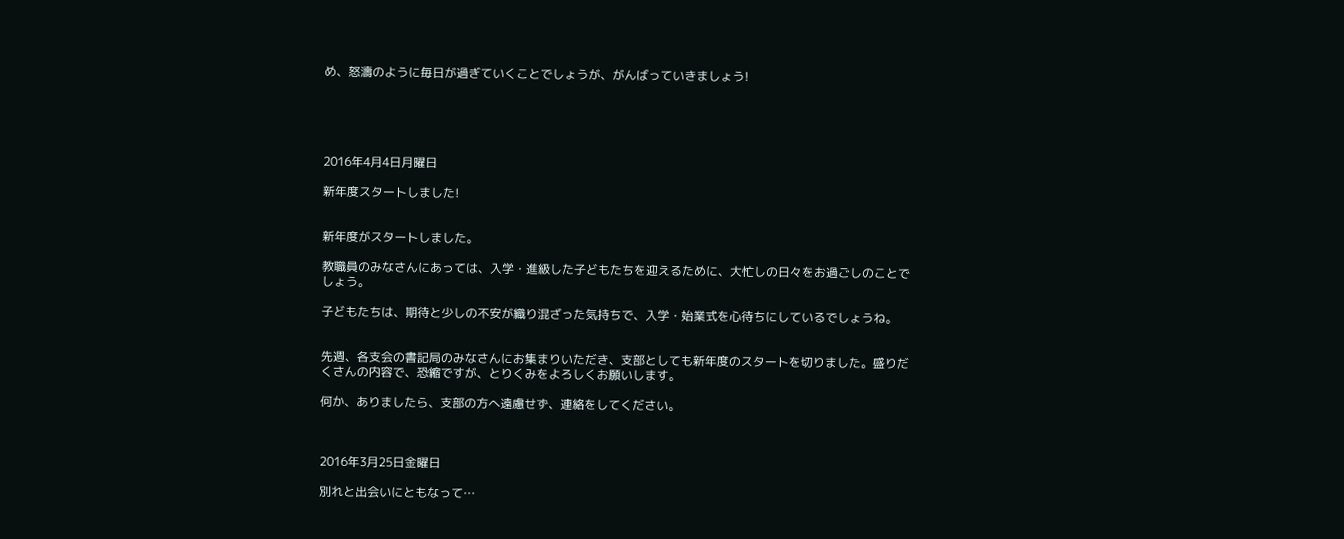め、怒濤のように毎日が過ぎていくことでしょうが、がんばっていきましょう!





2016年4月4日月曜日

新年度スタートしました!


新年度がスタートしました。

教職員のみなさんにあっては、入学・進級した子どもたちを迎えるために、大忙しの日々をお過ごしのことでしょう。

子どもたちは、期待と少しの不安が織り混ざった気持ちで、入学・始業式を心待ちにしているでしょうね。


先週、各支会の書記局のみなさんにお集まりいただき、支部としても新年度のスタートを切りました。盛りだくさんの内容で、恐縮ですが、とりくみをよろしくお願いします。

何か、ありましたら、支部の方へ遠慮せず、連絡をしてください。



2016年3月25日金曜日

別れと出会いにともなって…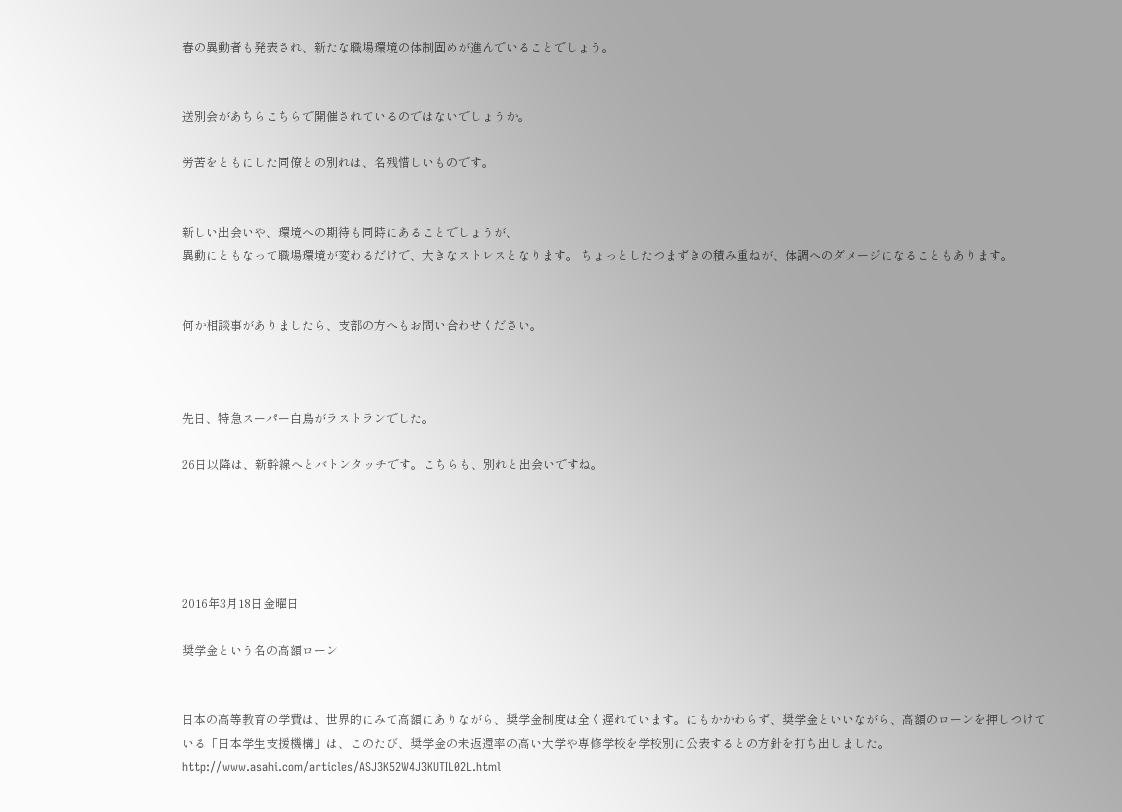春の異動者も発表され、新たな職場環境の体制固めが進んでいることでしょう。


送別会があちらこちらで開催されているのではないでしょうか。

労苦をともにした同僚との別れは、名残惜しいものです。


新しい出会いや、環境への期待も同時にあることでしょうが、
異動にともなって職場環境が変わるだけで、大きなストレスとなります。 ちょっとしたつまずきの積み重ねが、体調へのダメージになることもあります。


何か相談事がありましたら、支部の方へもお問い合わせください。



先日、特急スーパー白鳥がラストランでした。

26日以降は、新幹線へとバトンタッチです。こちらも、別れと出会いですね。





2016年3月18日金曜日

奨学金という名の高額ローン


日本の高等教育の学費は、世界的にみて高額にありながら、奨学金制度は全く遅れています。にもかかわらず、奨学金といいながら、高額のローンを押しつけている「日本学生支援機構」は、このたび、奨学金の未返還率の高い大学や専修学校を学校別に公表するとの方針を打ち出しました。http://www.asahi.com/articles/ASJ3K52W4J3KUTIL02L.html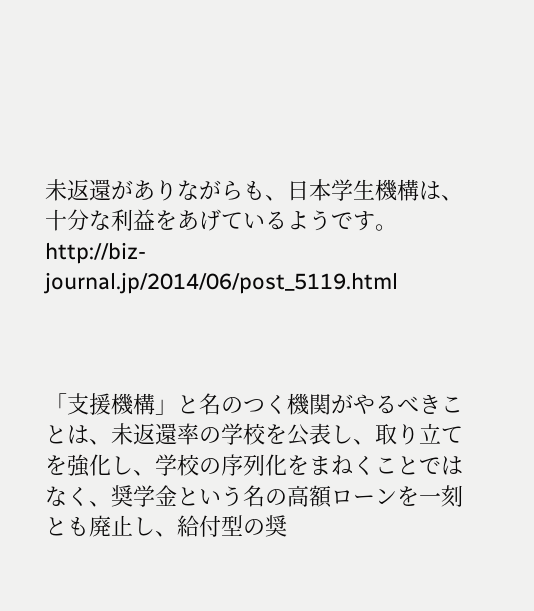未返還がありながらも、日本学生機構は、十分な利益をあげているようです。
http://biz-journal.jp/2014/06/post_5119.html



「支援機構」と名のつく機関がやるべきことは、未返還率の学校を公表し、取り立てを強化し、学校の序列化をまねくことではなく、奨学金という名の高額ローンを一刻とも廃止し、給付型の奨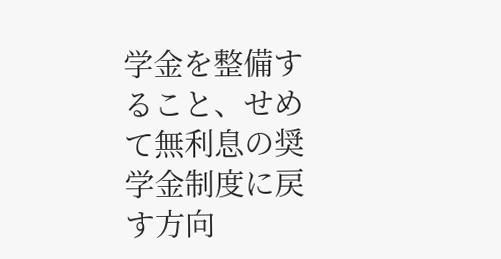学金を整備すること、せめて無利息の奨学金制度に戻す方向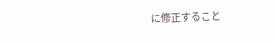に修正すること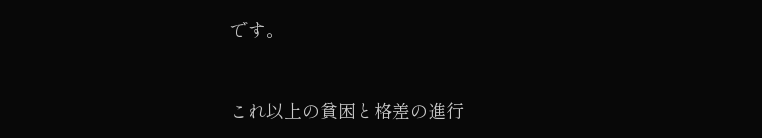です。


これ以上の貧困と格差の進行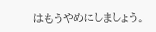はもうやめにしましょう。